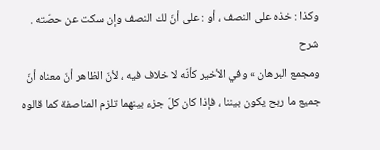وكذا : خذه على النصف ، أو : على أنّ لك النصف وإن سكت عن حصّته .
شرح
ومجمع البرهان » وفي الأخير كأنّه لا خلاف فيه ، لأنّ الظاهر أنّ معناه أنّ جميع ما ربح يكون بيننا ، فإذا كان كلّ جزء بينهما تلزم المناصفة كما قالوه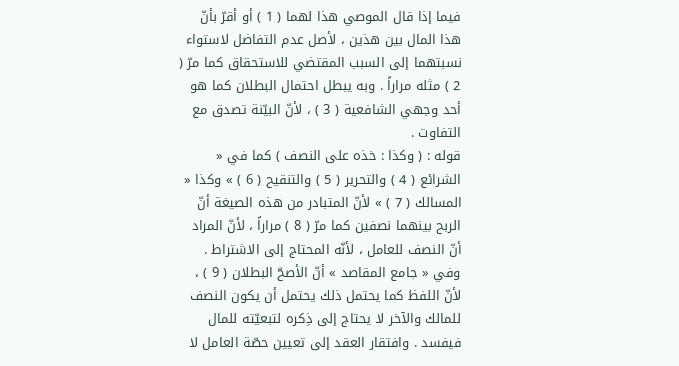فيما إذا قال الموصي هذا لهما ( 1 ) أو أقرّ بأنّ هذا المال بين هذين ، لأصل عدم التفاضل لاستواء نسبتهما إلى السبب المقتضي للاستحقاق كما مرّ ( 2 ) مثله مراراً . وبه يبطل احتمال البطلان كما هو أحد وجهي الشافعية ( 3 ) ، لأنّ البيّنة تصدق مع التفاوت .
قوله : ( وكذا : خذه على النصف ) كما في « الشرائع ( 4 ) والتحرير ( 5 ) والتنقيح ( 6 ) » وكذا « المسالك ( 7 ) » لأنّ المتبادر من هذه الصيغة أنّ الربح بينهما نصفين كما مرّ ( 8 ) مراراً ، لأنّ المراد أنّ النصف للعامل ، لأنّه المحتاج إلى الاشتراط . وفي « جامع المقاصد » أنّ الأصحّ البطلان ( 9 ) ، لأنّ اللفظ كما يحتمل ذلك يحتمل أن يكون النصف للمالك والآخر لا يحتاج إلى ذِكره لتبعيّته للمال فيفسد . وافتقار العقد إلى تعيين حصّة العامل لا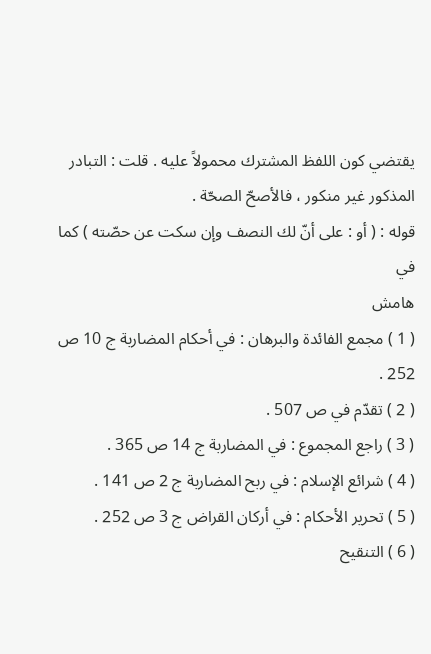يقتضي كون اللفظ المشترك محمولاً عليه . قلت : التبادر
المذكور غير منكور ، فالأصحّ الصحّة .
قوله : ( أو : على أنّ لك النصف وإن سكت عن حصّته ) كما في
هامش
( 1 ) مجمع الفائدة والبرهان : في أحكام المضاربة ج 10 ص 252 .
( 2 ) تقدّم في ص 507 .
( 3 ) راجع المجموع : في المضاربة ج 14 ص 365 .
( 4 ) شرائع الإسلام : في ربح المضاربة ج 2 ص 141 .
( 5 ) تحرير الأحكام : في أركان القراض ج 3 ص 252 .
( 6 ) التنقيح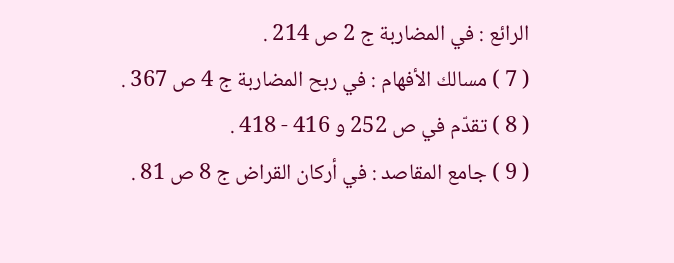الرائع : في المضاربة ج 2 ص 214 .
( 7 ) مسالك الأفهام : في ربح المضاربة ج 4 ص 367 .
( 8 ) تقدّم في ص 252 و 416 - 418 .
( 9 ) جامع المقاصد : في أركان القراض ج 8 ص 81 .